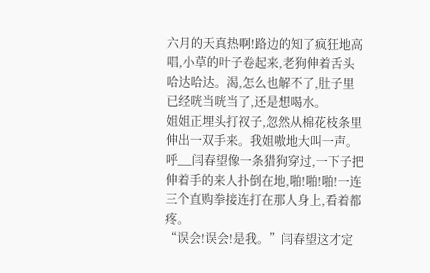六月的天真热啊!路边的知了疯狂地高唱,小草的叶子卷起来,老狗伸着舌头哈达哈达。渴,怎么也解不了,肚子里已经咣当咣当了,还是想喝水。
姐姐正埋头打衩子,忽然从棉花枝条里伸出一双手来。我姐嗷地大叫一声。
呼__闫春望像一条猎狗穿过,一下子把伸着手的来人扑倒在地,啪!啪!啪!一连三个直购拳接连打在那人身上,看着都疼。
“误会!误会!是我。”闫春望这才定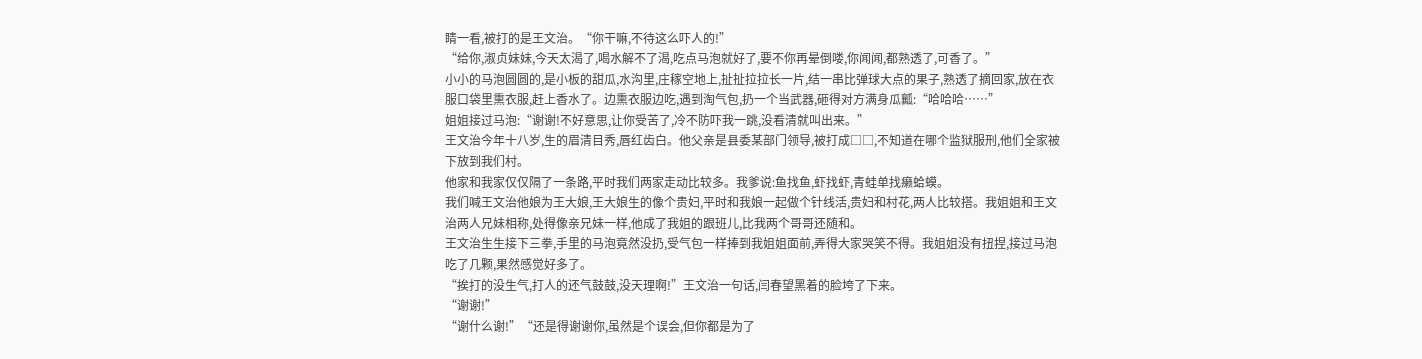睛一看,被打的是王文治。“你干嘛,不待这么吓人的!”
“给你,淑贞妹妹,今天太渴了,喝水解不了渴,吃点马泡就好了,要不你再晕倒喽,你闻闻,都熟透了,可香了。”
小小的马泡圆圆的,是小板的甜瓜,水沟里,庄稼空地上,扯扯拉拉长一片,结一串比弹球大点的果子,熟透了摘回家,放在衣服口袋里熏衣服,赶上香水了。边熏衣服边吃,遇到淘气包,扔一个当武器,砸得对方满身瓜瓤:“哈哈哈……”
姐姐接过马泡:“谢谢!不好意思,让你受苦了,冷不防吓我一跳,没看清就叫出来。”
王文治今年十八岁,生的眉清目秀,唇红齿白。他父亲是县委某部门领导,被打成□□,不知道在哪个监狱服刑,他们全家被下放到我们村。
他家和我家仅仅隔了一条路,平时我们两家走动比较多。我爹说:鱼找鱼,虾找虾,青蛙单找癞蛤蟆。
我们喊王文治他娘为王大娘,王大娘生的像个贵妇,平时和我娘一起做个针线活,贵妇和村花,两人比较搭。我姐姐和王文治两人兄妹相称,处得像亲兄妹一样,他成了我姐的跟班儿,比我两个哥哥还随和。
王文治生生接下三拳,手里的马泡竟然没扔,受气包一样捧到我姐姐面前,弄得大家哭笑不得。我姐姐没有扭捏,接过马泡吃了几颗,果然感觉好多了。
“挨打的没生气,打人的还气鼓鼓,没天理啊!”王文治一句话,闫春望黑着的脸垮了下来。
“谢谢!”
“谢什么谢!”“还是得谢谢你,虽然是个误会,但你都是为了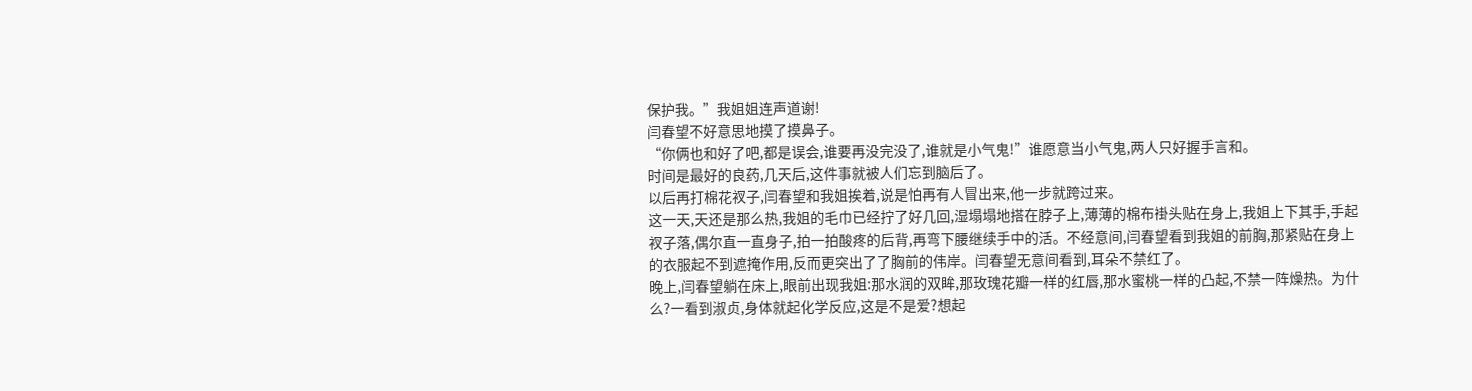保护我。”我姐姐连声道谢!
闫春望不好意思地摸了摸鼻子。
“你俩也和好了吧,都是误会,谁要再没完没了,谁就是小气鬼!”谁愿意当小气鬼,两人只好握手言和。
时间是最好的良药,几天后,这件事就被人们忘到脑后了。
以后再打棉花衩子,闫春望和我姐挨着,说是怕再有人冒出来,他一步就跨过来。
这一天,天还是那么热,我姐的毛巾已经拧了好几回,湿塌塌地搭在脖子上,薄薄的棉布褂头贴在身上,我姐上下其手,手起衩子落,偶尔直一直身子,拍一拍酸疼的后背,再弯下腰继续手中的活。不经意间,闫春望看到我姐的前胸,那紧贴在身上的衣服起不到遮掩作用,反而更突出了了胸前的伟岸。闫春望无意间看到,耳朵不禁红了。
晚上,闫春望躺在床上,眼前出现我姐:那水润的双眸,那玫瑰花瓣一样的红唇,那水蜜桃一样的凸起,不禁一阵燥热。为什么?一看到淑贞,身体就起化学反应,这是不是爱?想起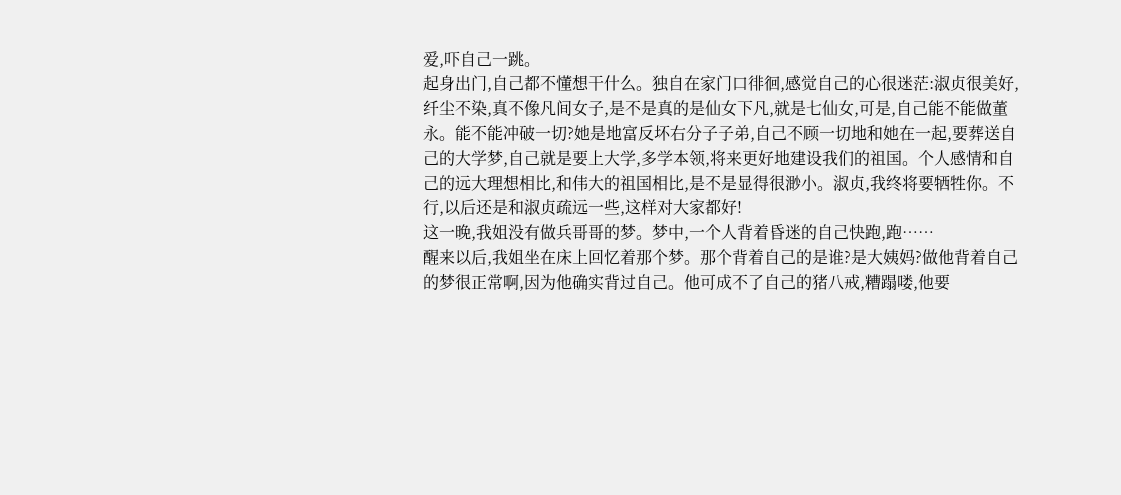爱,吓自己一跳。
起身出门,自己都不懂想干什么。独自在家门口徘徊,感觉自己的心很迷茫:淑贞很美好,纤尘不染,真不像凡间女子,是不是真的是仙女下凡,就是七仙女,可是,自己能不能做董永。能不能冲破一切?她是地富反坏右分子子弟,自己不顾一切地和她在一起,要葬送自己的大学梦,自己就是要上大学,多学本领,将来更好地建设我们的祖国。个人感情和自己的远大理想相比,和伟大的祖国相比,是不是显得很渺小。淑贞,我终将要牺牲你。不行,以后还是和淑贞疏远一些,这样对大家都好!
这一晚,我姐没有做兵哥哥的梦。梦中,一个人背着昏迷的自己快跑,跑……
醒来以后,我姐坐在床上回忆着那个梦。那个背着自己的是谁?是大姨妈?做他背着自己的梦很正常啊,因为他确实背过自己。他可成不了自己的猪八戒,糟蹋喽,他要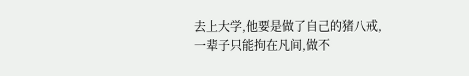去上大学,他要是做了自己的猪八戒,一辈子只能拘在凡间,做不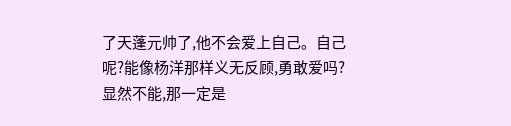了天蓬元帅了,他不会爱上自己。自己呢?能像杨洋那样义无反顾,勇敢爱吗?显然不能,那一定是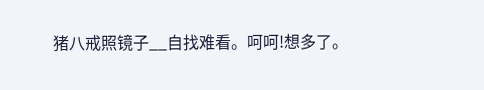猪八戒照镜子__自找难看。呵呵!想多了。